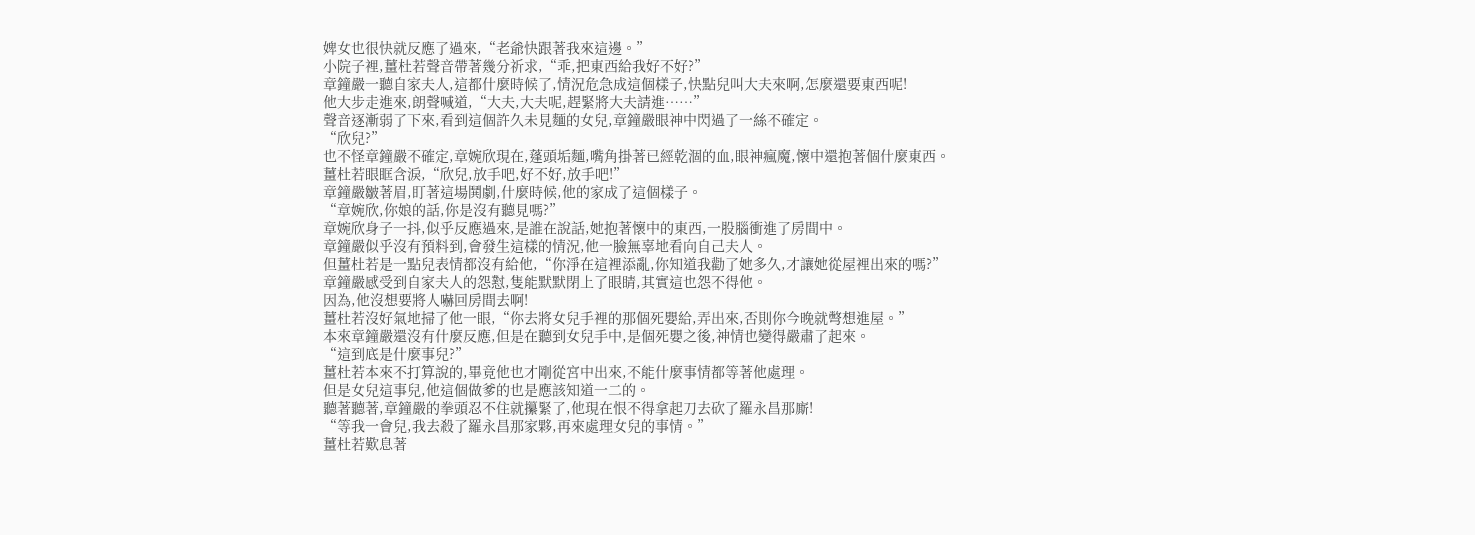婢女也很快就反應了過來,“老爺快跟著我來這邊。”
小院子裡,薑杜若聲音帶著幾分祈求,“乖,把東西給我好不好?”
章鐘嚴一聽自家夫人,這都什麼時候了,情況危急成這個樣子,快點兒叫大夫來啊,怎麼還要東西呢!
他大步走進來,朗聲喊道,“大夫,大夫呢,趕緊將大夫請進……”
聲音逐漸弱了下來,看到這個許久未見麵的女兒,章鐘嚴眼神中閃過了一絲不確定。
“欣兒?”
也不怪章鐘嚴不確定,章婉欣現在,蓬頭垢麵,嘴角掛著已經乾涸的血,眼神瘋魔,懷中還抱著個什麼東西。
薑杜若眼眶含淚,“欣兒,放手吧,好不好,放手吧!”
章鐘嚴皺著眉,盯著這場鬨劇,什麼時候,他的家成了這個樣子。
“章婉欣,你娘的話,你是沒有聽見嗎?”
章婉欣身子一抖,似乎反應過來,是誰在說話,她抱著懷中的東西,一股腦衝進了房間中。
章鐘嚴似乎沒有預料到,會發生這樣的情況,他一臉無辜地看向自己夫人。
但薑杜若是一點兒表情都沒有給他,“你淨在這裡添亂,你知道我勸了她多久,才讓她從屋裡出來的嗎?”
章鐘嚴感受到自家夫人的怨懟,隻能默默閉上了眼睛,其實這也怨不得他。
因為,他沒想要將人嚇回房間去啊!
薑杜若沒好氣地掃了他一眼,“你去將女兒手裡的那個死嬰給,弄出來,否則你今晚就彆想進屋。”
本來章鐘嚴還沒有什麼反應,但是在聽到女兒手中,是個死嬰之後,神情也變得嚴肅了起來。
“這到底是什麼事兒?”
薑杜若本來不打算說的,畢竟他也才剛從宮中出來,不能什麼事情都等著他處理。
但是女兒這事兒,他這個做爹的也是應該知道一二的。
聽著聽著,章鐘嚴的拳頭忍不住就攥緊了,他現在恨不得拿起刀去砍了羅永昌那廝!
“等我一會兒,我去殺了羅永昌那家夥,再來處理女兒的事情。”
薑杜若歎息著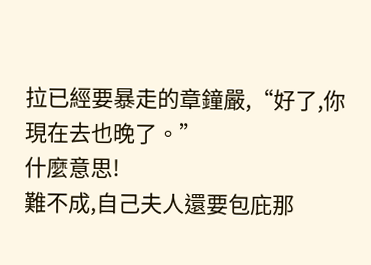拉已經要暴走的章鐘嚴,“好了,你現在去也晚了。”
什麼意思!
難不成,自己夫人還要包庇那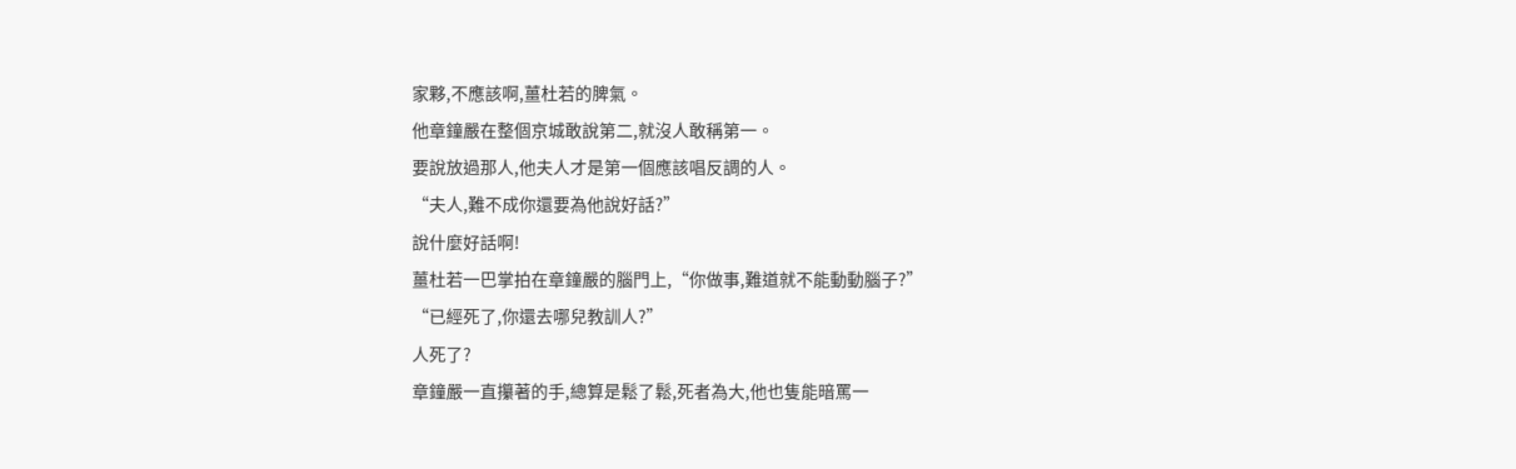家夥,不應該啊,薑杜若的脾氣。
他章鐘嚴在整個京城敢說第二,就沒人敢稱第一。
要說放過那人,他夫人才是第一個應該唱反調的人。
“夫人,難不成你還要為他說好話?”
說什麼好話啊!
薑杜若一巴掌拍在章鐘嚴的腦門上,“你做事,難道就不能動動腦子?”
“已經死了,你還去哪兒教訓人?”
人死了?
章鐘嚴一直攥著的手,總算是鬆了鬆,死者為大,他也隻能暗罵一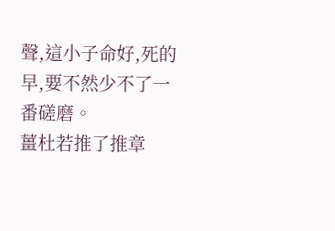聲,這小子命好,死的早,要不然少不了一番磋磨。
薑杜若推了推章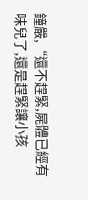鐘嚴,“還不趕緊,屍體已經有味兒了,還是趕緊讓小孩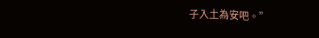子入土為安吧。”